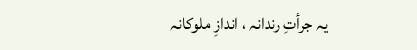یہ جرأتِ رندانہ ، اندازِ ملوکانہ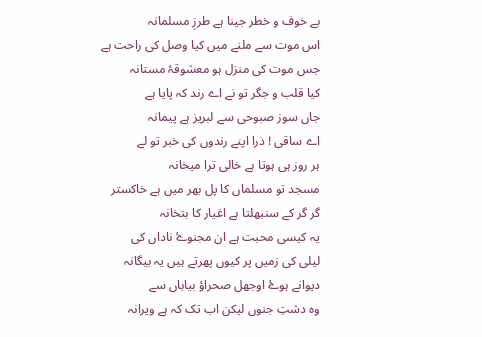بے خوف و خطر جینا ہے طرزِ مسلمانہ
اس موت سے ملنے میں کیا وصل کی راحت ہے
جس موت کی منزل ہو معشوقۂ مستانہ
کیا قلب و جگر تو نے اے رند کہ پایا ہے
جاں سوز صبوحی سے لبریز ہے پیمانہ
اے ساقی ! ذرا اپنے رندوں کی خبر تو لے
ہر روز ہی ہوتا ہے خالی ترا میخانہ
مسجد تو مسلماں کا پل بھر میں ہے خاکستر
گر گر کے سنبھلتا ہے اغیار کا بتخانہ
یہ کیسی محبت ہے ان مجنوۓ ناداں کی
لیلی کی زمیں پر کیوں پھرتے ہیں یہ بیگانہ
دیوانے ہوۓ اوجھل صحراؤ بیاباں سے
وہ دشتِ جنوں لیکن اب تک کہ ہے ویرانہ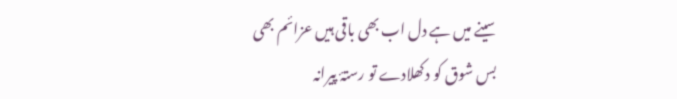سینے میں ہے دل اب بھی باقی ہیں عزائم بھی
بس شوق کو دکھلادے تو رستۂ پیرانہ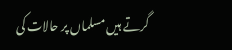گرتے ہیں مسلماں پر حالات کی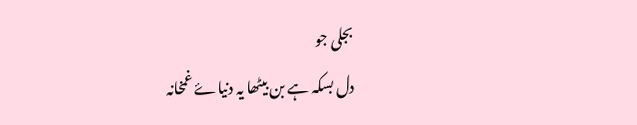بجلی جو
دل بسکہ ہے بن بیٹھا یہ دنیاۓ غمخانہ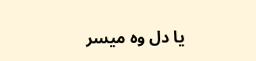یا دل وہ میسر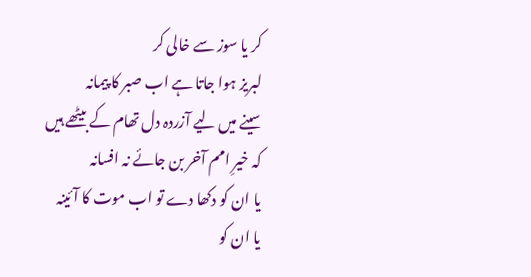کر یا سوز سے خالی کر
لبریز ہوا جاتا ہے اب صبر کا پیمانہ
سینے میں لیے آزردہ دل تھام کے بیٹھے ہیں
کہ خیرِ امم آخر بن جائے نہ افسانہ
یا ان کو دکھا دے تو اب موت کا آئینہ
یا ان کو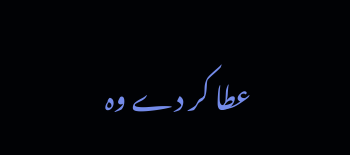عطا کر دے وہ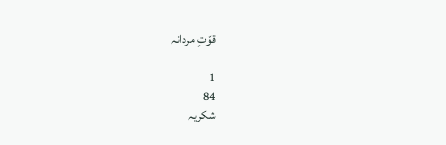قوّتِ مردانہ

1
84
شکریہ